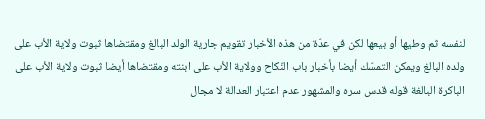لنفسه ثم وطيها أو بيعها لكن في عدّة من هذه الأخبار تقويم جارية الولد البالغ ومقتضاها ثبوت ولاية الأب على ولده البالغ ويمكن التمسّك أيضا بأخبار باب النّكاح وولاية الأب على ابنته ومقتضاها أيضا ثبوت ولاية الأب على الباكرة البالغة قوله قدس سره والمشهور عدم اعتبار العدالة لا مجال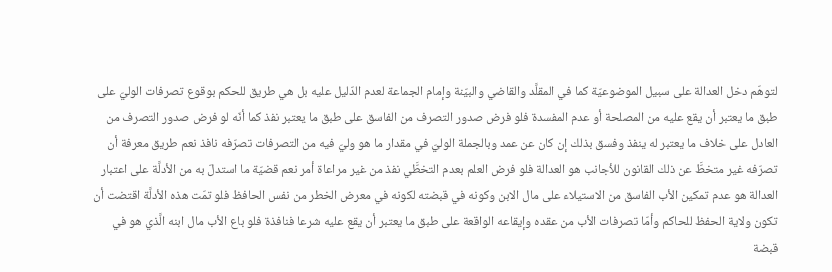لتوهّم دخل العدالة على سبيل الموضوعيّة كما في المقلَّد والقاضي والبيّنة وإمام الجماعة لعدم الدّليل عليه بل هي طريق للحكم بوقوع تصرفات الوليّ على طبق ما يعتبر أن يقع عليه من المصلحة أو عدم المفسدة فلو فرض صدور التصرف من الفاسق على طبق ما يعتبر نفذ كما أنّه لو فرض صدور التصرف من العادل على خلاف ما يعتبر له ينفذ وفسق بذلك إن كان عن عمد وبالجملة الوليّ في مقدار ما هو وليّ فيه من التصرفات تصرّفه نافذ نعم طريق معرفة أن تصرّفه غير متخطَّ عن ذلك القانون للأجانب هو العدالة فلو فرض العلم بعدم التخطَّي نفذ من غير مراعاة أمر نعم قضيّة ما استدلّ به من الأدلَّة على اعتبار العدالة هو عدم تمكين الأب الفاسق من الاستيلاء على مال الابن وكونه في قبضته لكونه في معرض الخطر من نفس الحافظ فلو تمّت هذه الأدلَّة اقتضت أن تكون ولاية الحفظ للحاكم وأمّا تصرفات الأب من عقده وإيقاعه الواقعة على طبق ما يعتبر أن يقع عليه شرعا فنافذة فلو باع الأب مال ابنه الَّذي هو في قبضة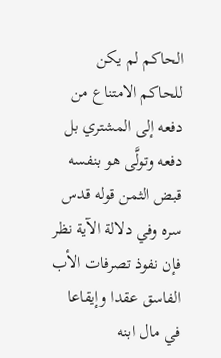الحاكم لم يكن للحاكم الامتناع من دفعه إلى المشتري بل دفعه وتولَّى هو بنفسه قبض الثمن قوله قدس سره وفي دلالة الآية نظر فإن نفوذ تصرفات الأب الفاسق عقدا وإيقاعا في مال ابنه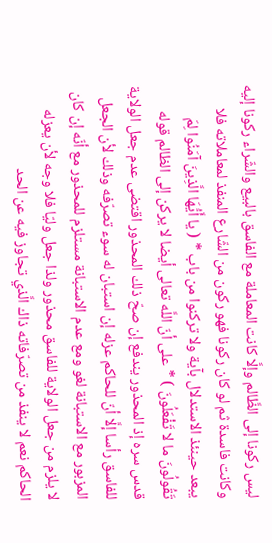ليس ركونا إلى الظَّالم وإلَّا كانت المعاملة مع الفاسق بالبيع والشّراء ركونا إليه وكانت فاسدة ثم لو كان ركونا فهو ركون من الشّارع المنفذ لمعاملاته فلا يبعد حينئذ الاستدلال بآية ولا تركنوا من باب * ( يا أَيُّهَا الَّذِينَ آمَنُوا لِمَ تَقُولُونَ ما لا تَفْعَلُونَ ) * على أنّ اللَّه تعالى أيضا لا يركن إلى الظالم قوله قدس سره إذ المحذور يندفع إن صحّ ذلك المحذور اقتضى عدم جعل الولاية للفاسق رأسا إلَّا أنّ للحاكم عزله إن استبان له سوء تصرّفه وذلك لأن الجعل المزبور مع الاستبانة لغو ومع عدم الاستبانة مستلزم للمحذور مع أنّه إن كان لا يلزم من جعل الولاية للفاسق محذور ولذا جعل وليّا فلا وجه لأن يعزله الحاكم نعم لا ينفذ من تصرّفاته ذاك الَّذي تجاوز فيه عن الحد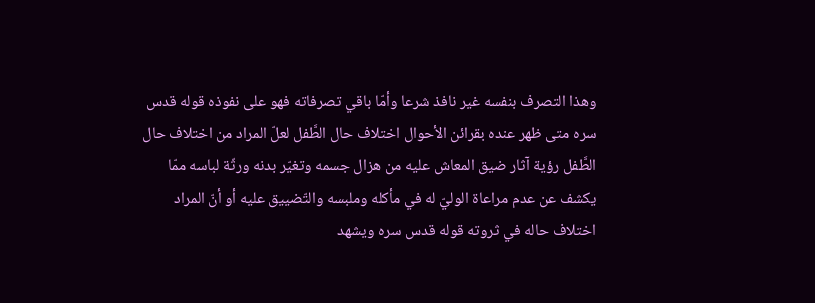وهذا التصرف بنفسه غير نافذ شرعا وأمّا باقي تصرفاته فهو على نفوذه قوله قدس سره متى ظهر عنده بقرائن الأحوال اختلاف حال الطَّفل لعلّ المراد من اختلاف حال الطَّفل رؤية آثار ضيق المعاش عليه من هزال جسمه وتغيّر بدنه ورثّة لباسه ممّا يكشف عن عدم مراعاة الوليّ له في مأكله وملبسه والتّضييق عليه أو أنّ المراد اختلاف حاله في ثروته قوله قدس سره ويشهد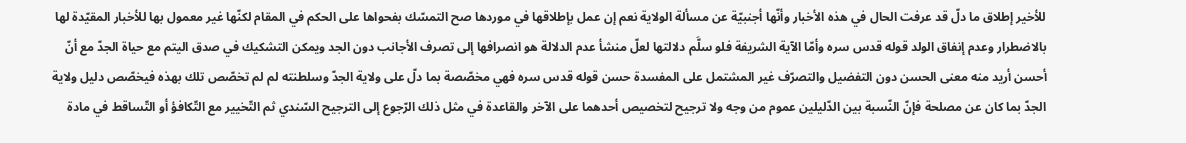للأخير إطلاق ما دلّ قد عرفت الحال في هذه الأخبار وأنّها أجنبيّة عن مسألة الولاية نعم إن عمل بإطلاقها في موردها صح التمسّك بفحواها على الحكم في المقام لكنّها غير معمول بها للأخبار المقيّدة لها بالاضطرار وعدم إنفاق الولد قوله قدس سره وأمّا الآية الشريفة فلو سلَّم دلالتها لعلّ منشأ عدم الدلالة هو انصرافها إلى تصرف الأجانب دون الجد ويمكن التشكيك في صدق اليتم مع حياة الجدّ مع أنّ أحسن أريد منه معنى الحسن دون التفضيل والتصرّف غير المشتمل على المفسدة حسن قوله قدس سره فهي مخصّصة بما دلّ على ولاية الجدّ وسلطنته لم لم تخصّص تلك بهذه فيخصّص دليل ولاية الجدّ بما كان عن مصلحة فإنّ النّسبة بين الدّليلين عموم من وجه ولا ترجيح لتخصيص أحدهما على الآخر والقاعدة في مثل ذلك الرّجوع إلى الترجيح السّندي ثم التّخيير مع التّكافؤ أو التّساقط في مادة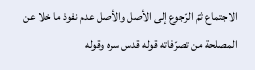الاجتماع ثمّ الرّجوع إلى الأصل والأصل عدم نفوذ ما خلا عن المصلحة من تصرّفاته قوله قدس سره وقوله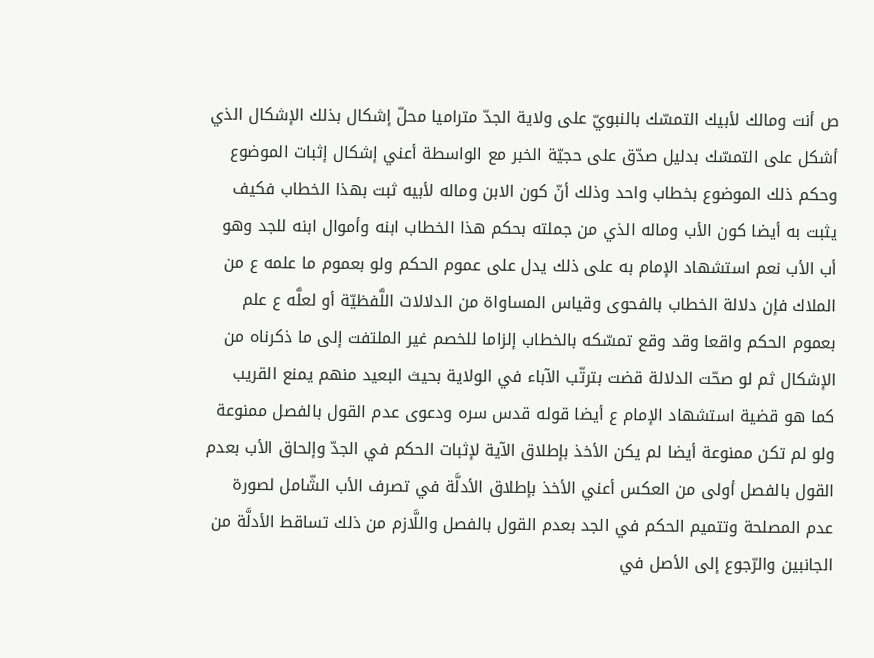ص أنت ومالك لأبيك التمسّك بالنبويّ على ولاية الجدّ متراميا محلّ إشكال بذلك الإشكال الذي أشكل على التمسّك بدليل صدّق على حجيّة الخبر مع الواسطة أعني إشكال إثبات الموضوع وحكم ذلك الموضوع بخطاب واحد وذلك أنّ كون الابن وماله لأبيه ثبت بهذا الخطاب فكيف يثبت به أيضا كون الأب وماله الذي من جملته بحكم هذا الخطاب ابنه وأموال ابنه للجد وهو أب الأب نعم استشهاد الإمام به على ذلك يدل على عموم الحكم ولو بعموم ما علمه ع من الملاك فإن دلالة الخطاب بالفحوى وقياس المساواة من الدلالات اللَّفظيّة أو لعلَّه ع علم بعموم الحكم واقعا وقد وقع تمسّكه بالخطاب إلزاما للخصم غير الملتفت إلى ما ذكرناه من الإشكال ثم لو صحّت الدلالة قضت بترتّب الآباء في الولاية بحيث البعيد منهم يمنع القريب كما هو قضية استشهاد الإمام ع أيضا قوله قدس سره ودعوى عدم القول بالفصل ممنوعة ولو لم تكن ممنوعة أيضا لم يكن الأخذ بإطلاق الآية لإثبات الحكم في الجدّ وإلحاق الأب بعدم القول بالفصل أولى من العكس أعني الأخذ بإطلاق الأدلَّة في تصرف الأب الشّامل لصورة عدم المصلحة وتتميم الحكم في الجد بعدم القول بالفصل واللَّازم من ذلك تساقط الأدلَّة من الجانبين والرّجوع إلى الأصل في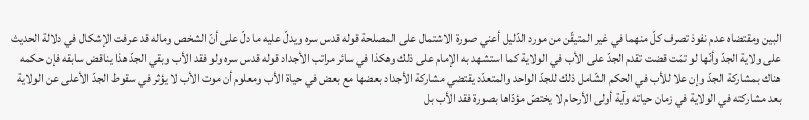البين ومقتضاه عدم نفوذ تصرف كلّ منهما في غير المتيقّن من مورد الدّليل أعني صورة الاشتمال على المصلحة قوله قدس سره ويدلّ عليه ما دلّ على أنّ الشخص وماله قد عرفت الإشكال في دلالة الحديث على ولاية الجدّ وأنّها لو تمّت قضت تقدم الجدّ على الأب في الولاية كما استشهد به الإمام على ذلك وهكذا في سائر مراتب الأجداد قوله قدس سره ولو فقد الأب وبقي الجدّ هذا يناقض سابقه فإن حكمه هناك بمشاركة الجدّ وإن علا للأب في الحكم الشّامل ذلك للجدّ الواحد والمتعدّد يقتضي مشاركة الأجداد بعضها مع بعض في حياة الأب ومعلوم أن موت الأب لا يؤثر في سقوط الجدّ الأعلى عن الولاية بعد مشاركته في الولاية في زمان حياته وآية أولى الأرحام لا يختصّ مؤدّاها بصورة فقد الأب بل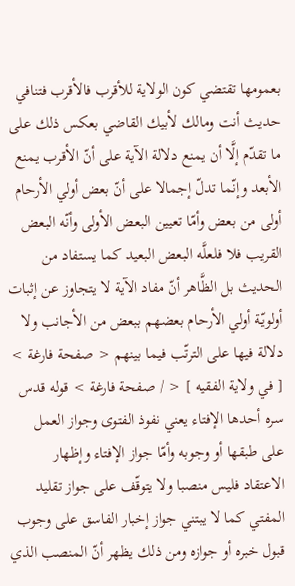بعمومها تقتضي كون الولاية للأقرب فالأقرب فتنافي حديث أنت ومالك لأبيك القاضي بعكس ذلك على ما تقدّم إلَّا أن يمنع دلالة الآية على أنّ الأقرب يمنع الأبعد وإنّما تدلّ إجمالا على أنّ بعض أولي الأرحام أولى من بعض وأمّا تعيين البعض الأولى وأنّه البعض القريب فلا فلعلَّه البعض البعيد كما يستفاد من الحديث بل الظَّاهر أنّ مفاد الآية لا يتجاوز عن إثبات أولويّة أولي الأرحام بعضهم ببعض من الأجانب ولا دلالة فيها على الترتّب فيما بينهم < صفحة فارغة > [ في ولاية الفقيه ] < / صفحة فارغة > قوله قدس سره أحدها الإفتاء يعني نفوذ الفتوى وجواز العمل على طبقها أو وجوبه وأمّا جواز الإفتاء وإظهار الاعتقاد فليس منصبا ولا يتوقّف على جواز تقليد المفتي كما لا يبتني جواز إخبار الفاسق على وجوب قبول خبره أو جوازه ومن ذلك يظهر أنّ المنصب الذي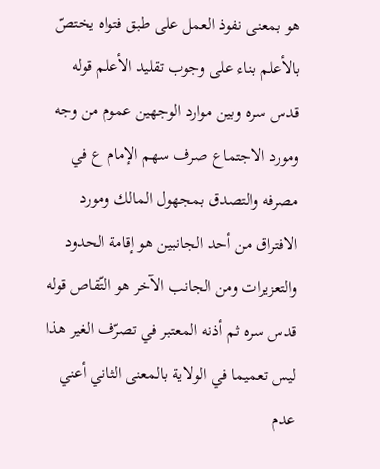هو بمعنى نفوذ العمل على طبق فتواه يختصّ بالأعلم بناء على وجوب تقليد الأعلم قوله قدس سره وبين موارد الوجهين عموم من وجه ومورد الاجتماع صرف سهم الإمام ع في مصرفه والتصدق بمجهول المالك ومورد الافتراق من أحد الجانبين هو إقامة الحدود والتعزيرات ومن الجانب الآخر هو التّقاص قوله قدس سره ثم أذنه المعتبر في تصرّف الغير هذا ليس تعميما في الولاية بالمعنى الثاني أعني عدم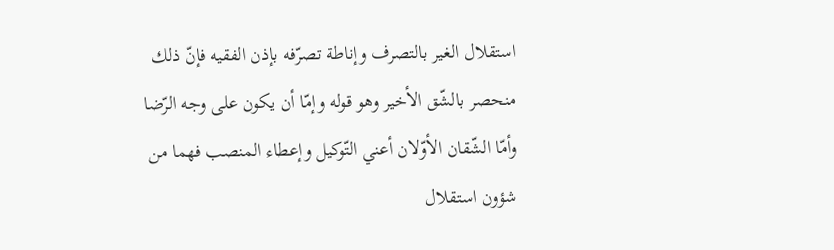استقلال الغير بالتصرف وإناطة تصرّفه بإذن الفقيه فإنّ ذلك منحصر بالشّق الأخير وهو قوله وإمّا أن يكون على وجه الرّضا وأمّا الشّقان الأوّلان أعني التّوكيل وإعطاء المنصب فهما من شؤون استقلال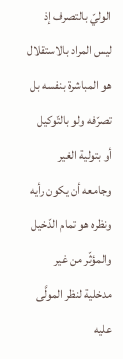الوليّ بالتصرف إذ ليس المراد بالاستقلال هو المباشرة بنفسه بل تصرّفه ولو بالتّوكيل أو بتولية الغير وجامعه أن يكون رأيه ونظره هو تمام الدّخيل والمؤثّر من غير مدخلية لنظر المولَّى عليه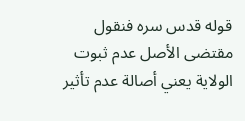قوله قدس سره فنقول مقتضى الأصل عدم ثبوت الولاية يعني أصالة عدم تأثير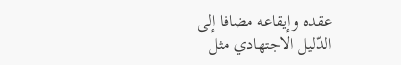عقده وإيقاعه مضافا إلى الدّليل الاجتهادي مثل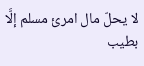لا يحلّ مال امرئ مسلم إلَّا بطيب